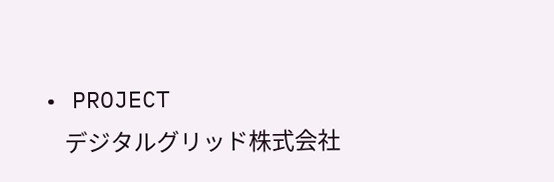• PROJECT
    デジタルグリッド株式会社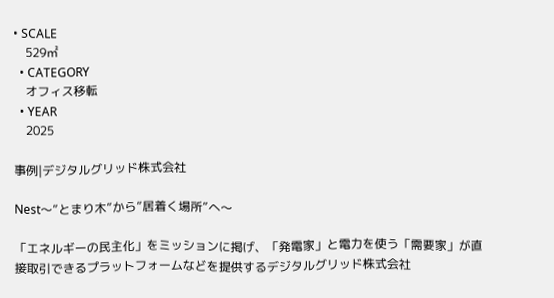• SCALE
    529㎡
  • CATEGORY
    オフィス移転
  • YEAR
    2025

事例|デジタルグリッド株式会社

Nest〜”とまり木”から”居着く場所”へ〜

「エネルギーの民主化」をミッションに掲げ、「発電家」と電力を使う「需要家」が直接取引できるプラットフォームなどを提供するデジタルグリッド株式会社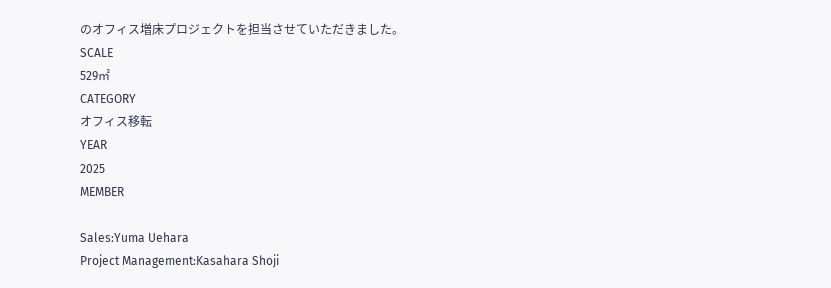のオフィス増床プロジェクトを担当させていただきました。
SCALE
529㎡
CATEGORY
オフィス移転
YEAR
2025
MEMBER

Sales:Yuma Uehara
Project Management:Kasahara Shoji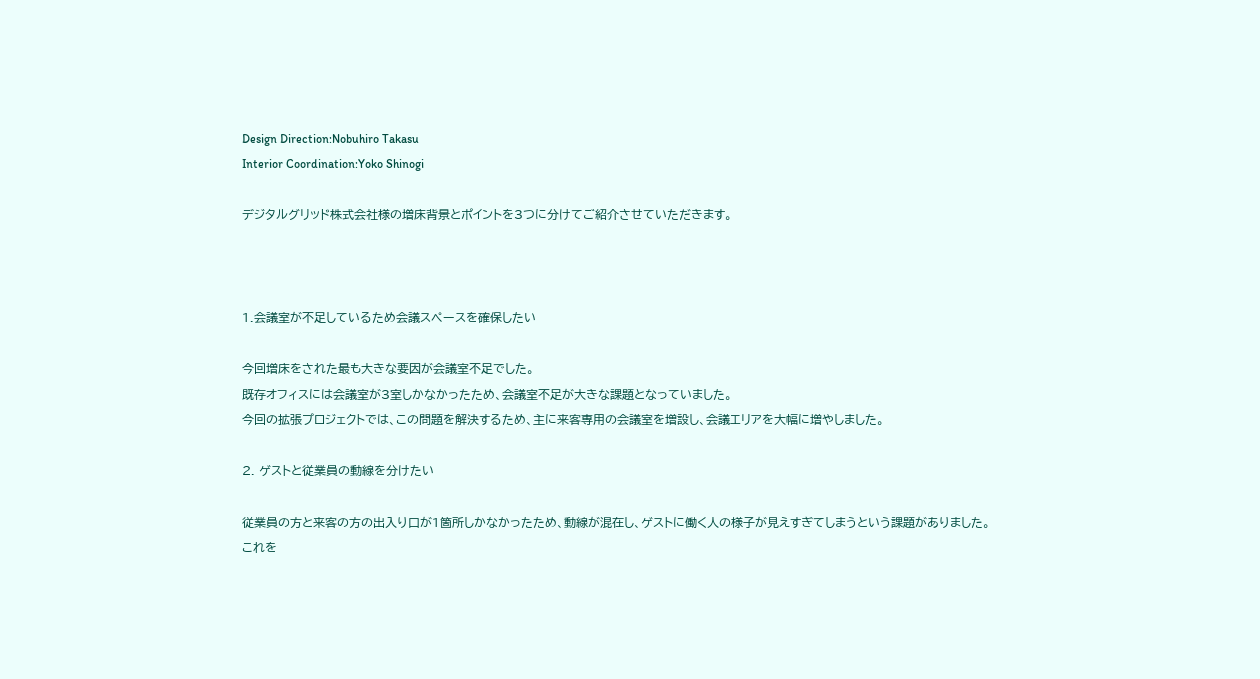Design Direction:Nobuhiro Takasu
Interior Coordination:Yoko Shinogi

デジタルグリッド株式会社様の増床背景とポイントを3つに分けてご紹介させていただきます。



1.会議室が不足しているため会議スペースを確保したい

今回増床をされた最も大きな要因が会議室不足でした。
既存オフィスには会議室が3室しかなかったため、会議室不足が大きな課題となっていました。
今回の拡張プロジェクトでは、この問題を解決するため、主に来客専用の会議室を増設し、会議エリアを大幅に増やしました。

2. ゲストと従業員の動線を分けたい

従業員の方と来客の方の出入り口が1箇所しかなかったため、動線が混在し、ゲストに働く人の様子が見えすぎてしまうという課題がありました。
これを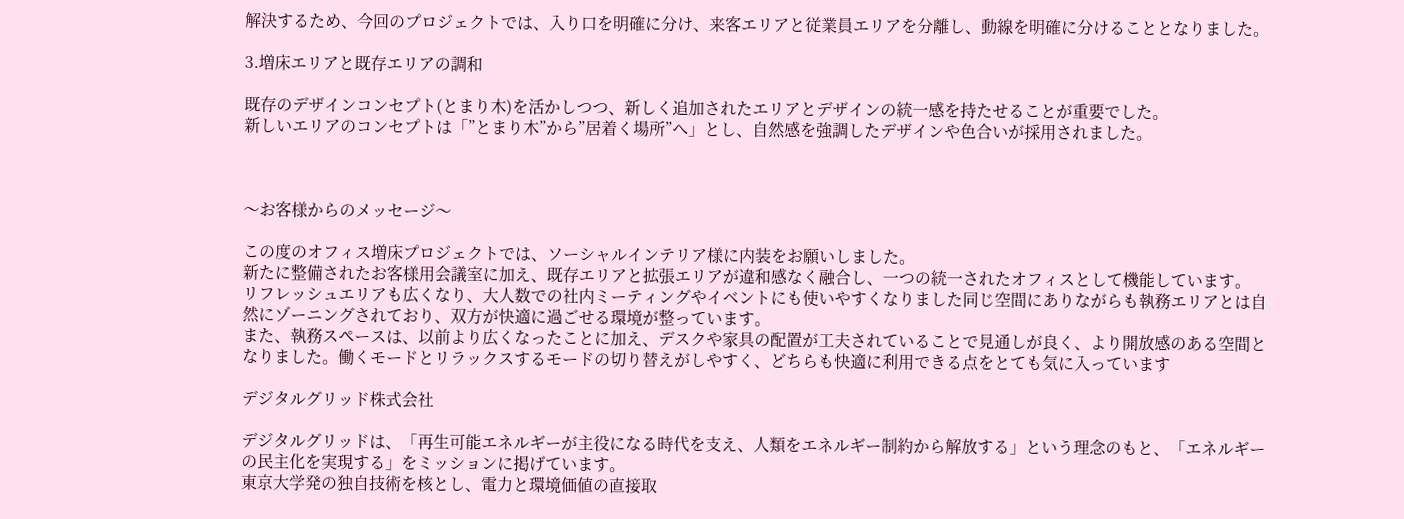解決するため、今回のプロジェクトでは、入り口を明確に分け、来客エリアと従業員エリアを分離し、動線を明確に分けることとなりました。

3.増床エリアと既存エリアの調和

既存のデザインコンセプト(とまり木)を活かしつつ、新しく追加されたエリアとデザインの統一感を持たせることが重要でした。
新しいエリアのコンセプトは「”とまり木”から”居着く場所”へ」とし、自然感を強調したデザインや色合いが採用されました。



〜お客様からのメッセージ〜

この度のオフィス増床プロジェクトでは、ソーシャルインテリア様に内装をお願いしました。
新たに整備されたお客様用会議室に加え、既存エリアと拡張エリアが違和感なく融合し、一つの統一されたオフィスとして機能しています。
リフレッシュエリアも広くなり、大人数での社内ミーティングやイベントにも使いやすくなりました同じ空間にありながらも執務エリアとは自然にゾーニングされており、双方が快適に過ごせる環境が整っています。
また、執務スペースは、以前より広くなったことに加え、デスクや家具の配置が工夫されていることで見通しが良く、より開放感のある空間となりました。働くモードとリラックスするモードの切り替えがしやすく、どちらも快適に利用できる点をとても気に入っています

デジタルグリッド株式会社

デジタルグリッドは、「再生可能エネルギーが主役になる時代を支え、人類をエネルギー制約から解放する」という理念のもと、「エネルギーの民主化を実現する」をミッションに掲げています。
東京大学発の独自技術を核とし、電力と環境価値の直接取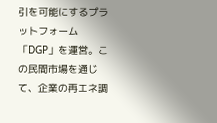引を可能にするプラットフォーム「DGP」を運営。この民間市場を通じて、企業の再エネ調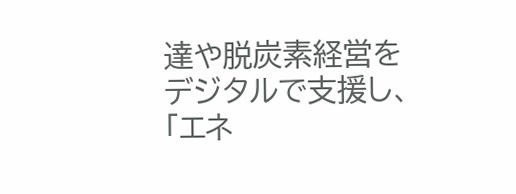達や脱炭素経営をデジタルで支援し、「エネ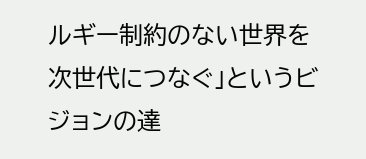ルギー制約のない世界を次世代につなぐ」というビジョンの達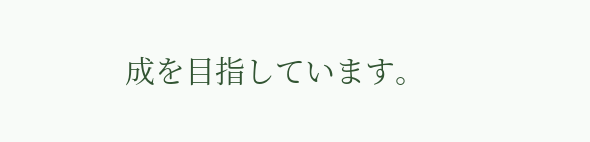成を目指しています。